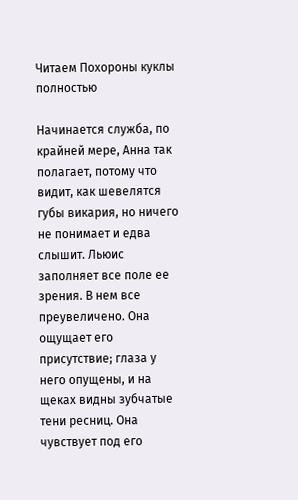Читаем Похороны куклы полностью

Начинается служба, по крайней мере, Анна так полагает, потому что видит, как шевелятся губы викария, но ничего не понимает и едва слышит. Льюис заполняет все поле ее зрения. В нем все преувеличено. Она ощущает его присутствие; глаза у него опущены, и на щеках видны зубчатые тени ресниц. Она чувствует под его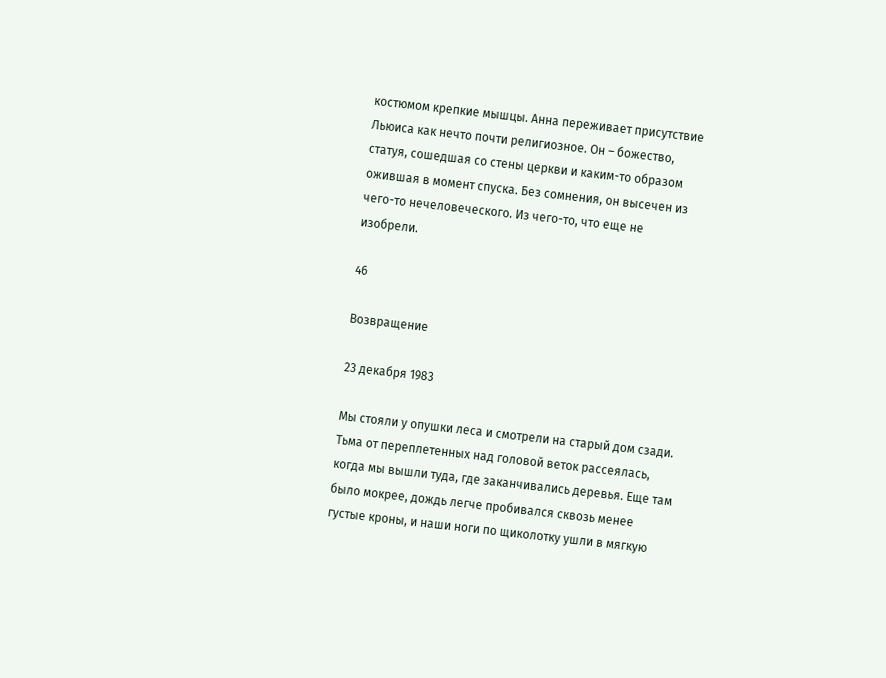костюмом крепкие мышцы. Анна переживает присутствие Льюиса как нечто почти религиозное. Он – божество, статуя, сошедшая со стены церкви и каким-то образом ожившая в момент спуска. Без сомнения, он высечен из чего-то нечеловеческого. Из чего-то, что еще не изобрели.

46

Возвращение

23 декабря 1983

Мы стояли у опушки леса и смотрели на старый дом сзади. Тьма от переплетенных над головой веток рассеялась, когда мы вышли туда, где заканчивались деревья. Еще там было мокрее, дождь легче пробивался сквозь менее густые кроны, и наши ноги по щиколотку ушли в мягкую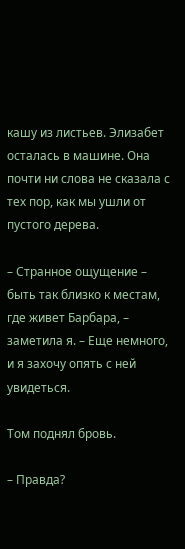кашу из листьев. Элизабет осталась в машине. Она почти ни слова не сказала с тех пор, как мы ушли от пустого дерева.

– Странное ощущение – быть так близко к местам, где живет Барбара, – заметила я. – Еще немного, и я захочу опять с ней увидеться.

Том поднял бровь.

– Правда?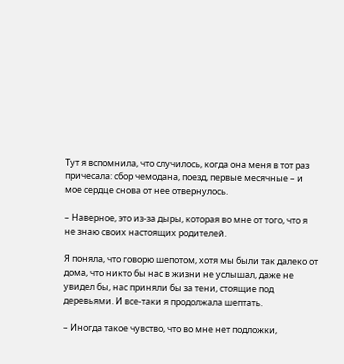Тут я вспомнила, что случилось, когда она меня в тот раз причесала: сбор чемодана, поезд, первые месячные – и мое сердце снова от нее отвернулось.

– Наверное, это из-за дыры, которая во мне от того, что я не знаю своих настоящих родителей.

Я поняла, что говорю шепотом, хотя мы были так далеко от дома, что никто бы нас в жизни не услышал, даже не увидел бы, нас приняли бы за тени, стоящие под деревьями. И все-таки я продолжала шептать.

– Иногда такое чувство, что во мне нет подложки,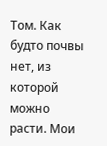Том. Как будто почвы нет, из которой можно расти. Мои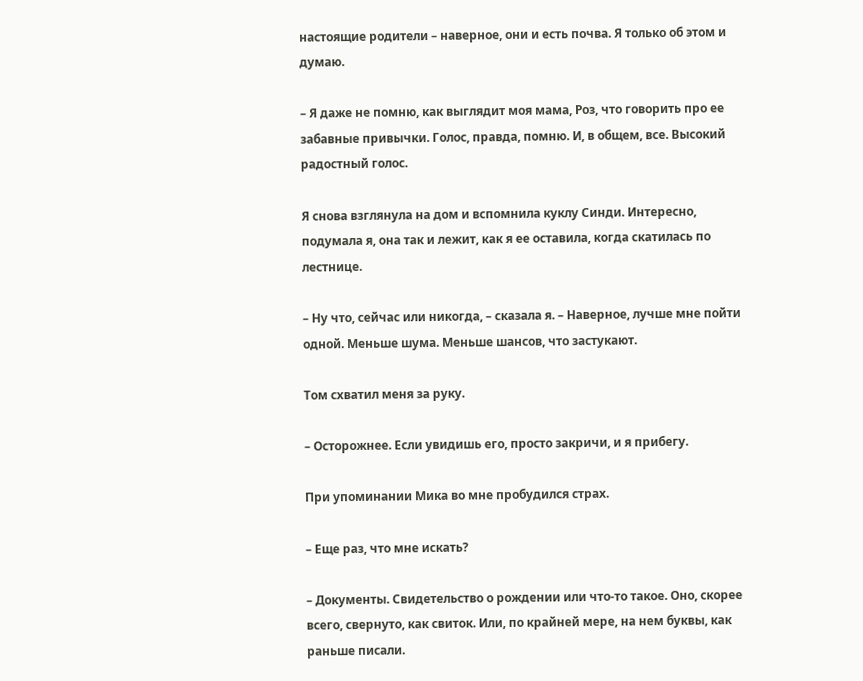настоящие родители – наверное, они и есть почва. Я только об этом и думаю.

– Я даже не помню, как выглядит моя мама, Роз, что говорить про ее забавные привычки. Голос, правда, помню. И, в общем, все. Высокий радостный голос.

Я снова взглянула на дом и вспомнила куклу Синди. Интересно, подумала я, она так и лежит, как я ее оставила, когда скатилась по лестнице.

– Ну что, сейчас или никогда, – сказала я. – Наверное, лучше мне пойти одной. Меньше шума. Меньше шансов, что застукают.

Том схватил меня за руку.

– Осторожнее. Если увидишь его, просто закричи, и я прибегу.

При упоминании Мика во мне пробудился страх.

– Еще раз, что мне искать?

– Документы. Свидетельство о рождении или что-то такое. Оно, скорее всего, свернуто, как свиток. Или, по крайней мере, на нем буквы, как раньше писали.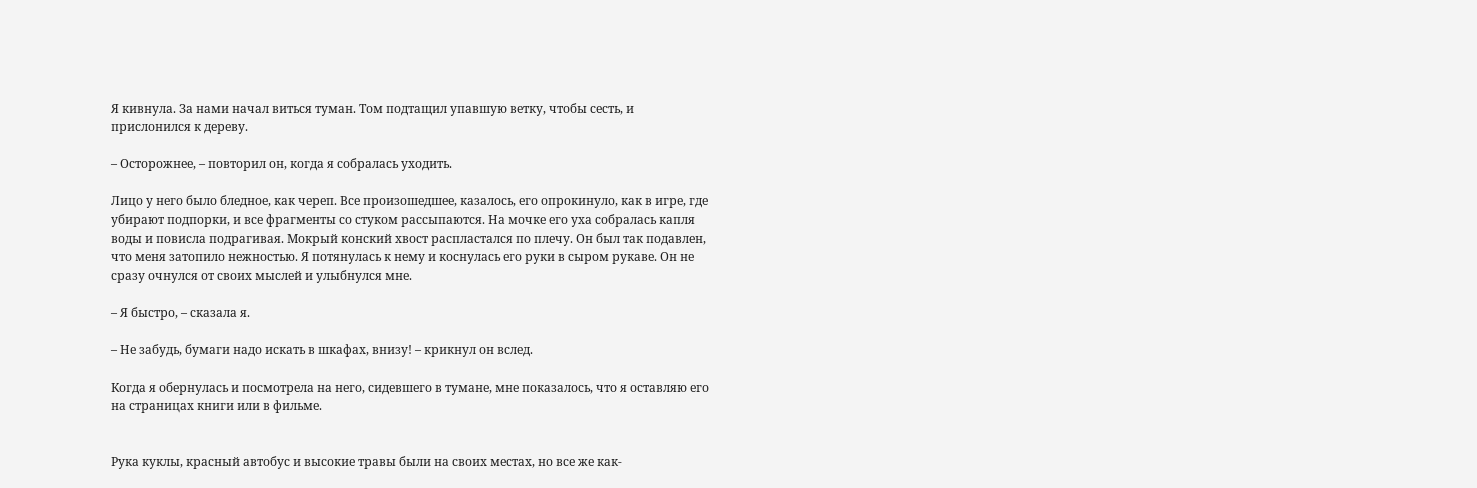Я кивнула. За нами начал виться туман. Том подтащил упавшую ветку, чтобы сесть, и прислонился к дереву.

– Осторожнее, – повторил он, когда я собралась уходить.

Лицо у него было бледное, как череп. Все произошедшее, казалось, его опрокинуло, как в игре, где убирают подпорки, и все фрагменты со стуком рассыпаются. На мочке его уха собралась капля воды и повисла подрагивая. Мокрый конский хвост распластался по плечу. Он был так подавлен, что меня затопило нежностью. Я потянулась к нему и коснулась его руки в сыром рукаве. Он не сразу очнулся от своих мыслей и улыбнулся мне.

– Я быстро, – сказала я.

– Не забудь, бумаги надо искать в шкафах, внизу! – крикнул он вслед.

Когда я обернулась и посмотрела на него, сидевшего в тумане, мне показалось, что я оставляю его на страницах книги или в фильме.


Рука куклы, красный автобус и высокие травы были на своих местах, но все же как-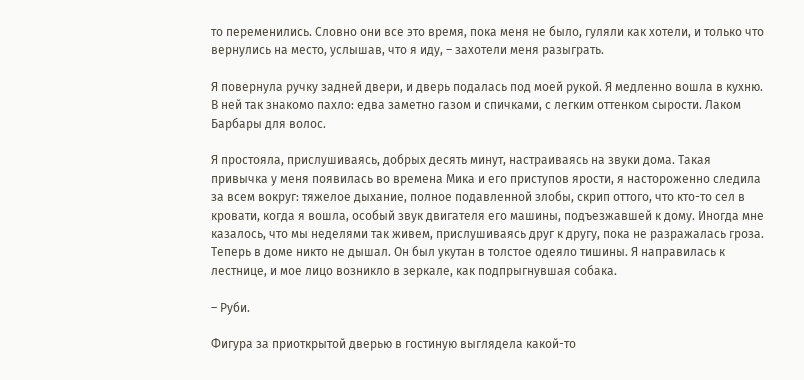то переменились. Словно они все это время, пока меня не было, гуляли как хотели, и только что вернулись на место, услышав, что я иду, – захотели меня разыграть.

Я повернула ручку задней двери, и дверь подалась под моей рукой. Я медленно вошла в кухню. В ней так знакомо пахло: едва заметно газом и спичками, с легким оттенком сырости. Лаком Барбары для волос.

Я простояла, прислушиваясь, добрых десять минут, настраиваясь на звуки дома. Такая привычка у меня появилась во времена Мика и его приступов ярости, я настороженно следила за всем вокруг: тяжелое дыхание, полное подавленной злобы, скрип оттого, что кто-то сел в кровати, когда я вошла, особый звук двигателя его машины, подъезжавшей к дому. Иногда мне казалось, что мы неделями так живем, прислушиваясь друг к другу, пока не разражалась гроза. Теперь в доме никто не дышал. Он был укутан в толстое одеяло тишины. Я направилась к лестнице, и мое лицо возникло в зеркале, как подпрыгнувшая собака.

– Руби.

Фигура за приоткрытой дверью в гостиную выглядела какой-то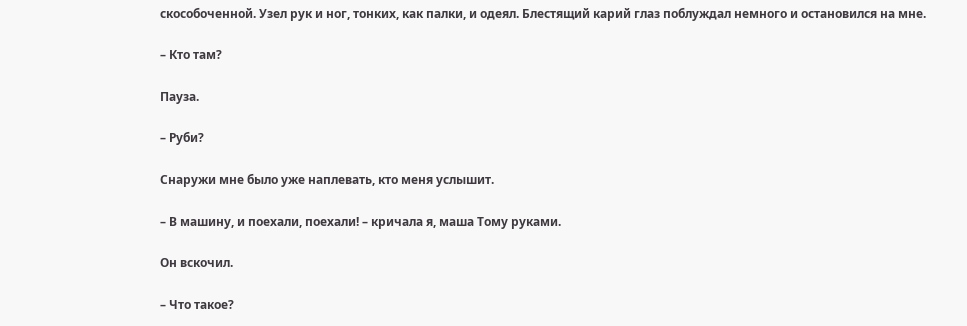скособоченной. Узел рук и ног, тонких, как палки, и одеял. Блестящий карий глаз поблуждал немного и остановился на мне.

– Кто там?

Пауза.

– Руби?

Снаружи мне было уже наплевать, кто меня услышит.

– В машину, и поехали, поехали! – кричала я, маша Тому руками.

Он вскочил.

– Что такое?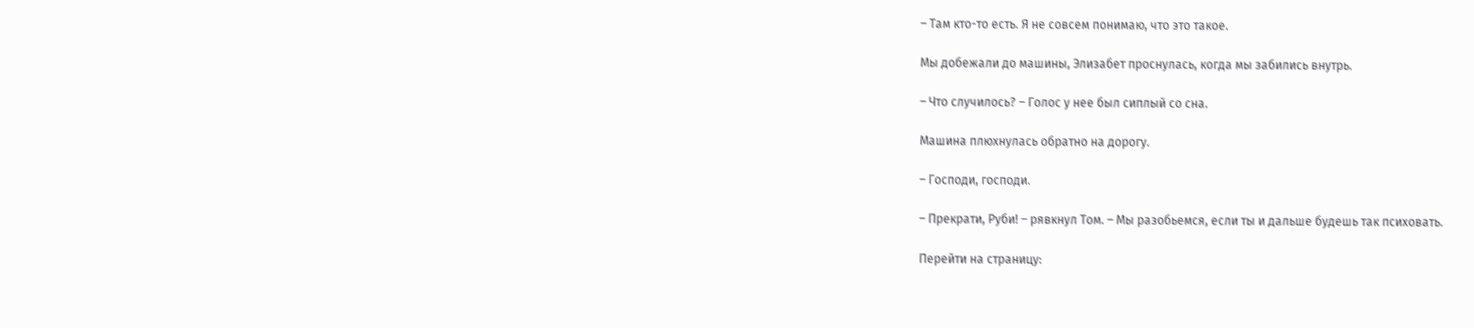– Там кто-то есть. Я не совсем понимаю, что это такое.

Мы добежали до машины, Элизабет проснулась, когда мы забились внутрь.

– Что случилось? – Голос у нее был сиплый со сна.

Машина плюхнулась обратно на дорогу.

– Господи, господи.

– Прекрати, Руби! – рявкнул Том. – Мы разобьемся, если ты и дальше будешь так психовать.

Перейти на страницу: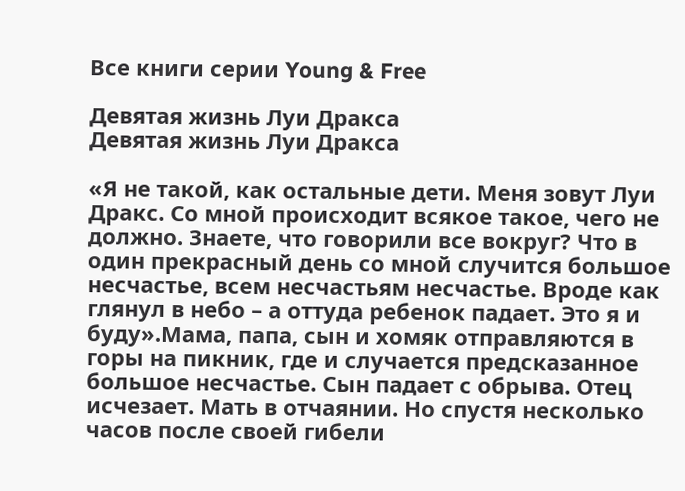Все книги серии Young & Free

Девятая жизнь Луи Дракса
Девятая жизнь Луи Дракса

«Я не такой, как остальные дети. Меня зовут Луи Дракс. Со мной происходит всякое такое, чего не должно. Знаете, что говорили все вокруг? Что в один прекрасный день со мной случится большое несчастье, всем несчастьям несчастье. Вроде как глянул в небо – а оттуда ребенок падает. Это я и буду».Мама, папа, сын и хомяк отправляются в горы на пикник, где и случается предсказанное большое несчастье. Сын падает с обрыва. Отец исчезает. Мать в отчаянии. Но спустя несколько часов после своей гибели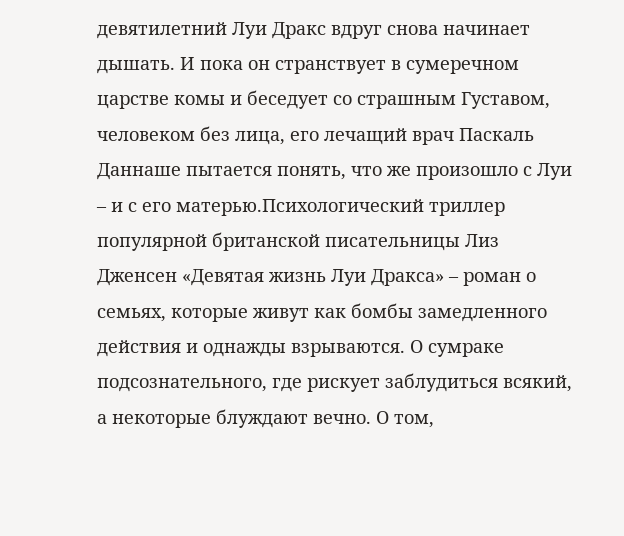девятилетний Луи Дракс вдруг снова начинает дышать. И пока он странствует в сумеречном царстве комы и беседует со страшным Густавом, человеком без лица, его лечащий врач Паскаль Даннаше пытается понять, что же произошло с Луи – и с его матерью.Психологический триллер популярной британской писательницы Лиз Дженсен «Девятая жизнь Луи Дракса» – роман о семьях, которые живут как бомбы замедленного действия и однажды взрываются. О сумраке подсознательного, где рискует заблудиться всякий, а некоторые блуждают вечно. О том,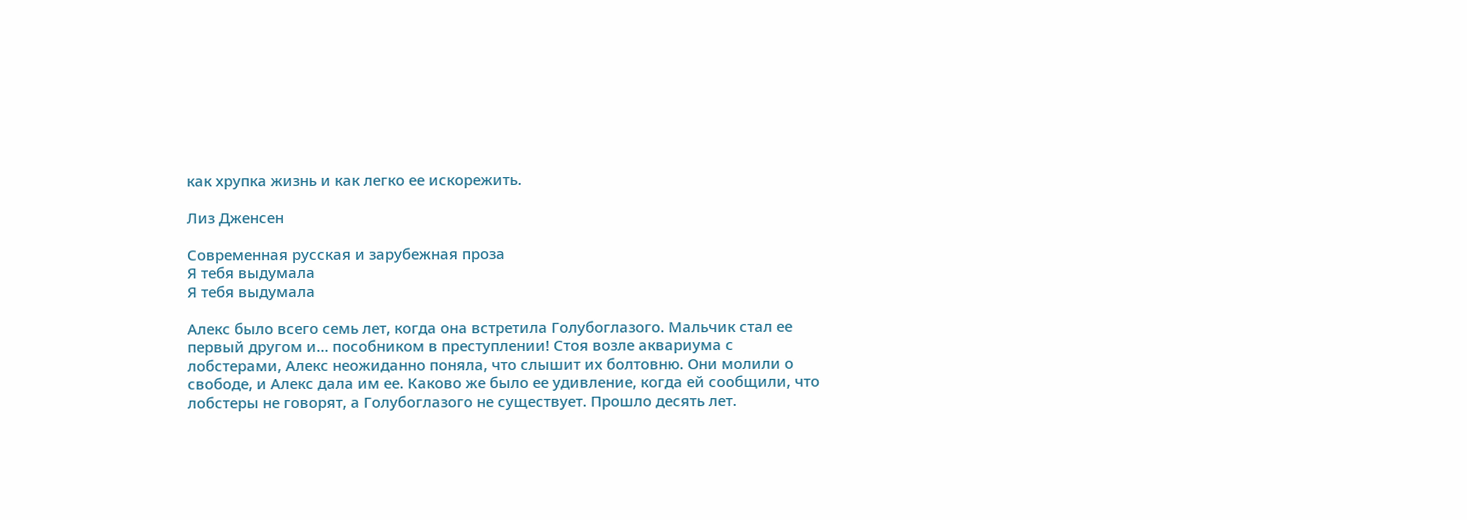как хрупка жизнь и как легко ее искорежить.

Лиз Дженсен

Современная русская и зарубежная проза
Я тебя выдумала
Я тебя выдумала

Алекс было всего семь лет, когда она встретила Голубоглазого. Мальчик стал ее первый другом и… пособником в преступлении! Стоя возле аквариума с лобстерами, Алекс неожиданно поняла, что слышит их болтовню. Они молили о свободе, и Алекс дала им ее. Каково же было ее удивление, когда ей сообщили, что лобстеры не говорят, а Голубоглазого не существует. Прошло десять лет.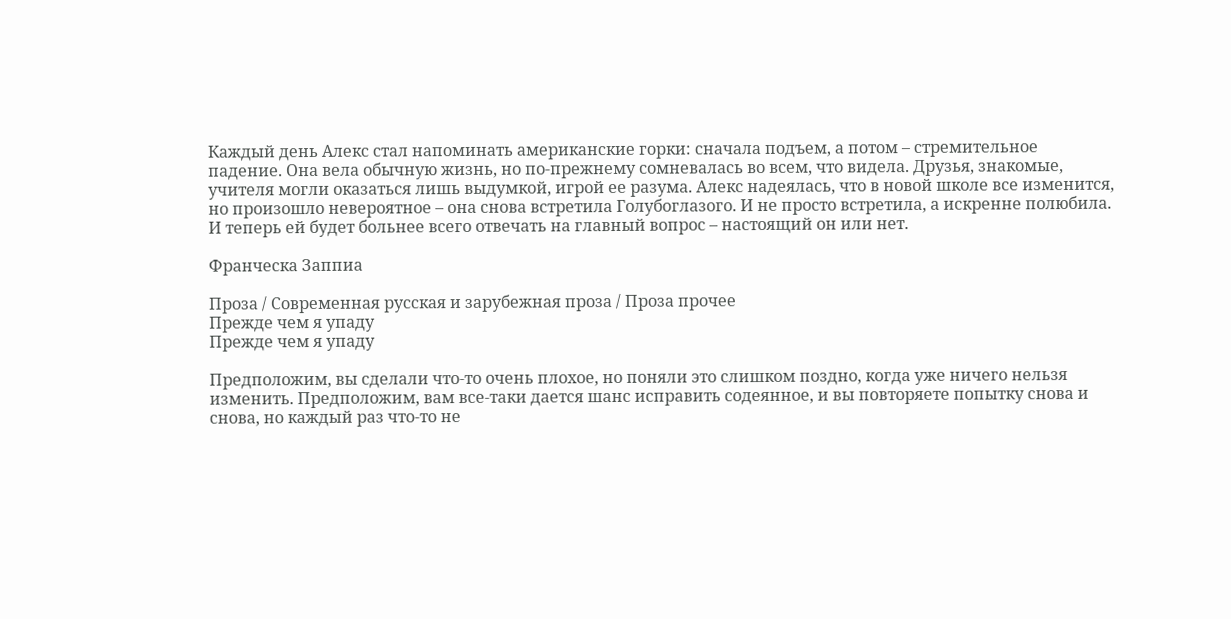Каждый день Алекс стал напоминать американские горки: сначала подъем, а потом – стремительное падение. Она вела обычную жизнь, но по-прежнему сомневалась во всем, что видела. Друзья, знакомые, учителя могли оказаться лишь выдумкой, игрой ее разума. Алекс надеялась, что в новой школе все изменится, но произошло невероятное – она снова встретила Голубоглазого. И не просто встретила, а искренне полюбила. И теперь ей будет больнее всего отвечать на главный вопрос – настоящий он или нет.

Франческа Заппиа

Проза / Современная русская и зарубежная проза / Проза прочее
Прежде чем я упаду
Прежде чем я упаду

Предположим, вы сделали что-то очень плохое, но поняли это слишком поздно, когда уже ничего нельзя изменить. Предположим, вам все-таки дается шанс исправить содеянное, и вы повторяете попытку снова и снова, но каждый раз что-то не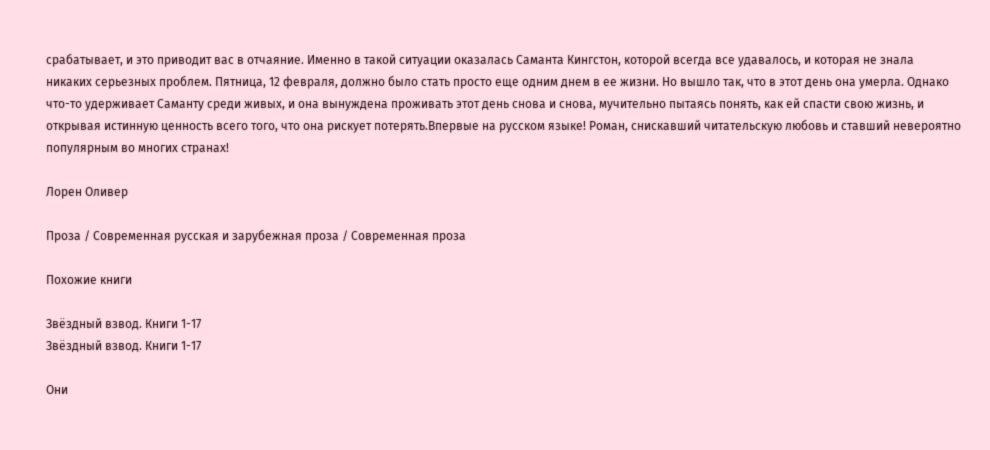срабатывает, и это приводит вас в отчаяние. Именно в такой ситуации оказалась Саманта Кингстон, которой всегда все удавалось, и которая не знала никаких серьезных проблем. Пятница, 12 февраля, должно было стать просто еще одним днем в ее жизни. Но вышло так, что в этот день она умерла. Однако что-то удерживает Саманту среди живых, и она вынуждена проживать этот день снова и снова, мучительно пытаясь понять, как ей спасти свою жизнь, и открывая истинную ценность всего того, что она рискует потерять.Впервые на русском языке! Роман, снискавший читательскую любовь и ставший невероятно популярным во многих странах!

Лорен Оливер

Проза / Современная русская и зарубежная проза / Современная проза

Похожие книги

Звёздный взвод. Книги 1-17
Звёздный взвод. Книги 1-17

Они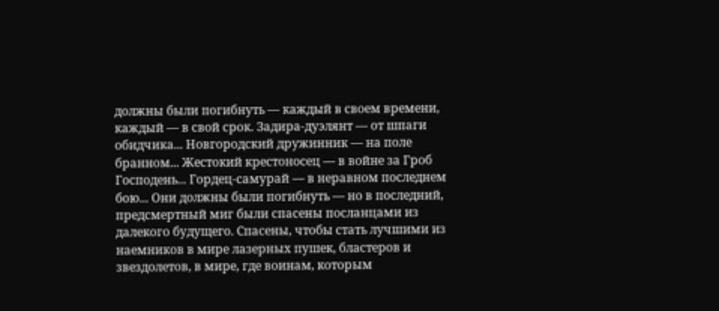должны были погибнуть — каждый в своем времени, каждый — в свой срок. Задира-дуэлянт — от шпаги обидчика... Новгородский дружинник — на поле бранном... Жестокий крестоносец — в войне за Гроб Господень... Гордец-самурай — в неравном последнем бою... Они должны были погибнуть — но в последний, предсмертный миг были спасены посланцами из далекого будущего. Спасены, чтобы стать лучшими из наемников в мире лазерных пушек, бластеров и звездолетов, в мире, где воинам, которым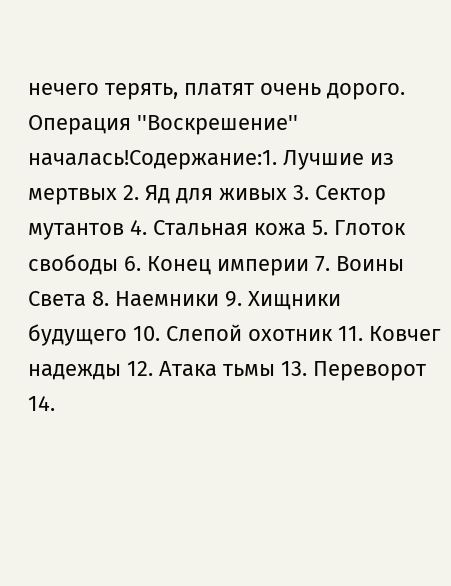нечего терять, платят очень дорого. Операция ''Воскрешение'' началась!Содержание:1. Лучшие из мертвых 2. Яд для живых 3. Сектор мутантов 4. Стальная кожа 5. Глоток свободы 6. Конец империи 7. Воины Света 8. Наемники 9. Хищники будущего 10. Слепой охотник 11. Ковчег надежды 12. Атака тьмы 13. Переворот 14.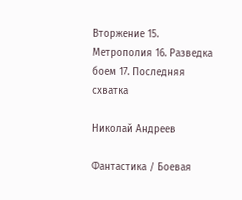Вторжение 15. Метрополия 16. Разведка боем 17. Последняя схватка

Николай Андреев

Фантастика / Боевая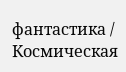фантастика / Космическая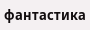фантастика